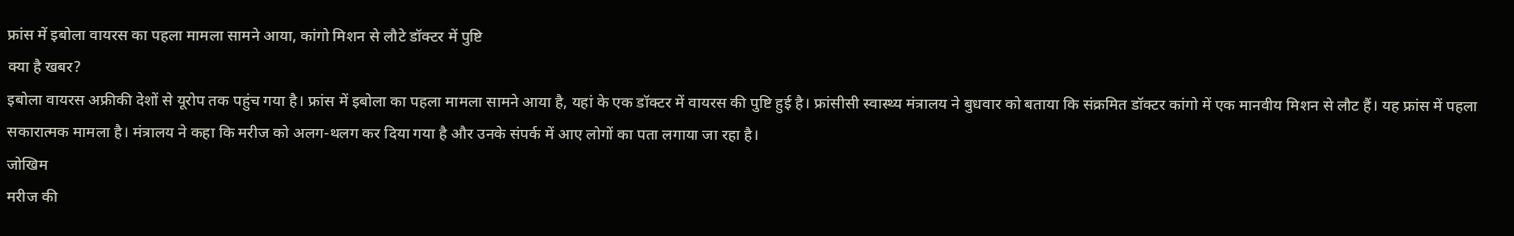फ्रांस में इबोला वायरस का पहला मामला सामने आया, कांगो मिशन से लौटे डॉक्टर में पुष्टि
क्या है खबर?
इबोला वायरस अफ्रीकी देशों से यूरोप तक पहुंच गया है। फ्रांस में इबोला का पहला मामला सामने आया है, यहां के एक डॉक्टर में वायरस की पुष्टि हुई है। फ्रांसीसी स्वास्थ्य मंत्रालय ने बुधवार को बताया कि संक्रमित डॉक्टर कांगो में एक मानवीय मिशन से लौट हैं। यह फ्रांस में पहला सकारात्मक मामला है। मंत्रालय ने कहा कि मरीज को अलग-थलग कर दिया गया है और उनके संपर्क में आए लोगों का पता लगाया जा रहा है।
जोखिम
मरीज की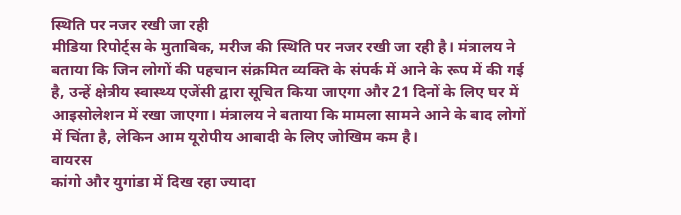स्थिति पर नजर रखी जा रही
मीडिया रिपोर्ट्स के मुताबिक, मरीज की स्थिति पर नजर रखी जा रही है। मंत्रालय ने बताया कि जिन लोगों की पहचान संक्रमित व्यक्ति के संपर्क में आने के रूप में की गई है, उन्हें क्षेत्रीय स्वास्थ्य एजेंसी द्वारा सूचित किया जाएगा और 21 दिनों के लिए घर में आइसोलेशन में रखा जाएगा। मंत्रालय ने बताया कि मामला सामने आने के बाद लोगों में चिंता है, लेकिन आम यूरोपीय आबादी के लिए जोखिम कम है।
वायरस
कांगो और युगांडा में दिख रहा ज्यादा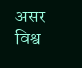असर
विश्व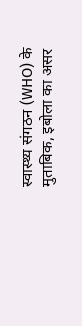स्वास्थ्य संगठन (WHO) के मुताबिक, इबोला का असर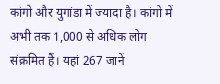कांगो और युगांडा में ज्यादा है। कांगो में अभी तक 1,000 से अधिक लोग संक्रमित हैं। यहां 267 जानें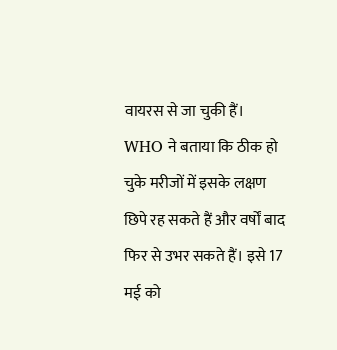वायरस से जा चुकी हैं। WHO ने बताया कि ठीक हो चुके मरीजों में इसके लक्षण छिपे रह सकते हैं और वर्षों बाद फिर से उभर सकते हैं। इसे 17 मई को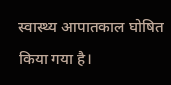स्वास्थ्य आपातकाल घोषित किया गया है।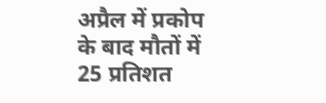अप्रैल में प्रकोप के बाद मौतों में 25 प्रतिशत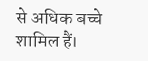से अधिक बच्चे शामिल हैं।